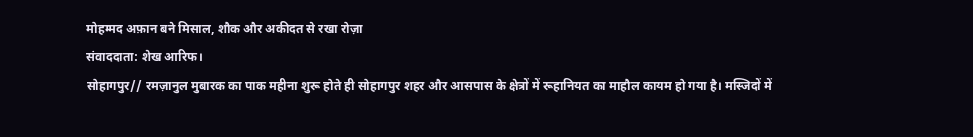मोहम्मद अफ़ान बने मिसाल, शौक और अकीदत से रखा रोज़ा
संवाददाता: शेख आरिफ।
सोहागपुर// रमज़ानुल मुबारक का पाक महीना शुरू होते ही सोहागपुर शहर और आसपास के क्षेत्रों में रूहानियत का माहौल कायम हो गया है। मस्जिदों में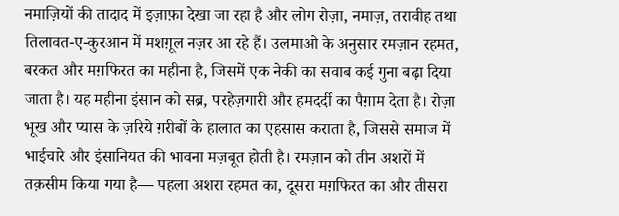नमाज़ियों की तादाद में इज़ाफ़ा देखा जा रहा है और लोग रोज़ा, नमाज़, तरावीह तथा तिलावत-ए-कुरआन में मशग़ूल नज़र आ रहे हैं। उलमाओ के अनुसार रमज़ान रहमत, बरकत और मग़फिरत का महीना है, जिसमें एक नेकी का सवाब कई गुना बढ़ा दिया जाता है। यह महीना इंसान को सब्र, परहेज़गारी और हमदर्दी का पैग़ाम देता है। रोज़ा भूख और प्यास के ज़रिये ग़रीबों के हालात का एहसास कराता है, जिससे समाज में भाईचारे और इंसानियत की भावना मज़बूत होती है। रमज़ान को तीन अशरों में तक़सीम किया गया है— पहला अशरा रहमत का, दूसरा मग़फिरत का और तीसरा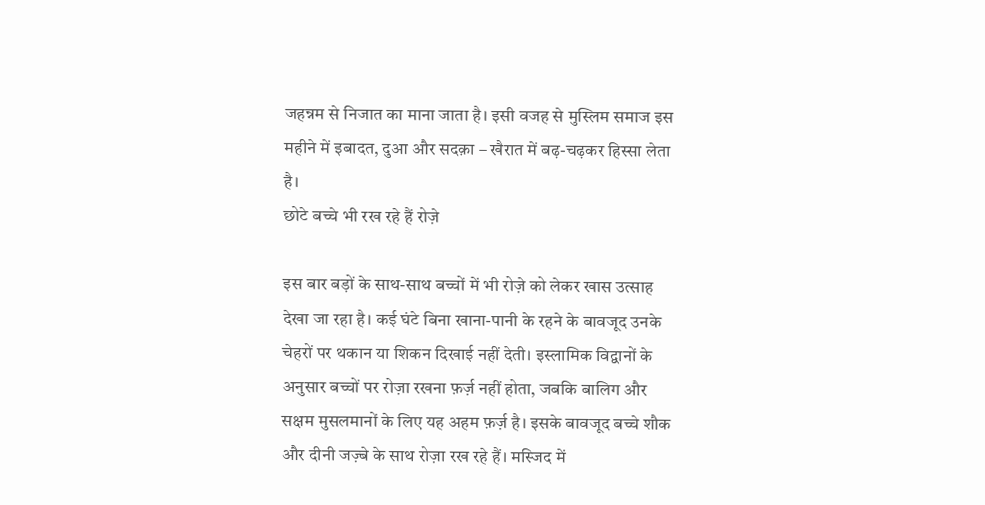जहन्नम से निजात का माना जाता है। इसी वजह से मुस्लिम समाज इस महीने में इबादत, दुआ और सदक़ा – खैरात में बढ़-चढ़कर हिस्सा लेता है।
छोटे बच्चे भी रख रहे हैं रोज़े

इस बार बड़ों के साथ-साथ बच्चों में भी रोज़े को लेकर खास उत्साह देखा जा रहा है। कई घंटे बिना खाना-पानी के रहने के बावजूद उनके चेहरों पर थकान या शिकन दिखाई नहीं देती। इस्लामिक विद्वानों के अनुसार बच्चों पर रोज़ा रखना फ़र्ज़ नहीं होता, जबकि बालिग और सक्षम मुसलमानों के लिए यह अहम फ़र्ज़ है। इसके बावजूद बच्चे शौक और दीनी जज़्बे के साथ रोज़ा रख रहे हैं। मस्जिद में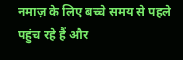नमाज़ के लिए बच्चे समय से पहले पहुंच रहे हैं और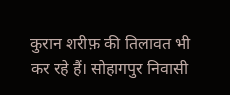कुरान शरीफ़ की तिलावत भी कर रहे हैं। सोहागपुर निवासी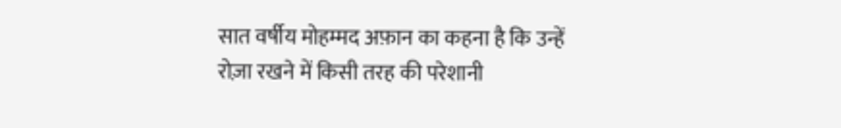सात वर्षीय मोहम्मद अफ़ान का कहना है कि उन्हें रोज़ा रखने में किसी तरह की परेशानी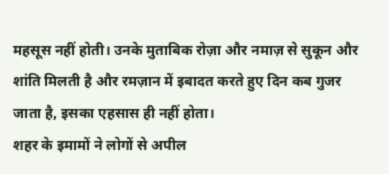महसूस नहीं होती। उनके मुताबिक रोज़ा और नमाज़ से सुकून और शांति मिलती है और रमज़ान में इबादत करते हुए दिन कब गुजर जाता है, इसका एहसास ही नहीं होता।
शहर के इमामों ने लोगों से अपील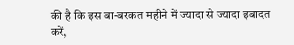की है कि इस बा-बरकत महीने में ज्यादा से ज्यादा इबादत करें,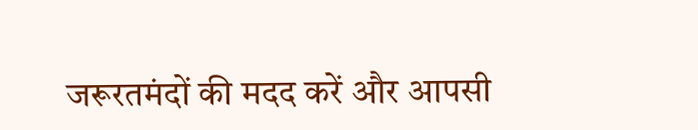जरूरतमंदों की मदद करें और आपसी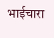भाईचारा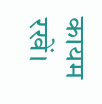कायम रखें।